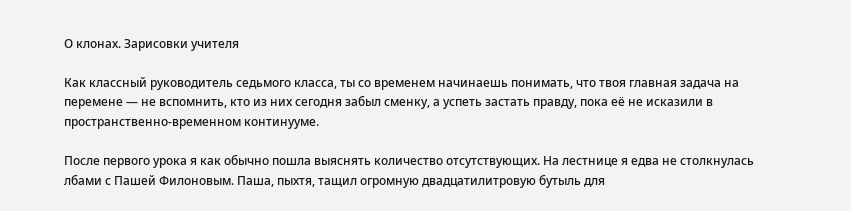О клонах. Зарисовки учителя

Как классный руководитель седьмого класса, ты со временем начинаешь понимать, что твоя главная задача на перемене — не вспомнить, кто из них сегодня забыл сменку, а успеть застать правду, пока её не исказили в пространственно-временном континууме.

После первого урока я как обычно пошла выяснять количество отсутствующих. На лестнице я едва не столкнулась лбами с Пашей Филоновым. Паша, пыхтя, тащил огромную двадцатилитровую бутыль для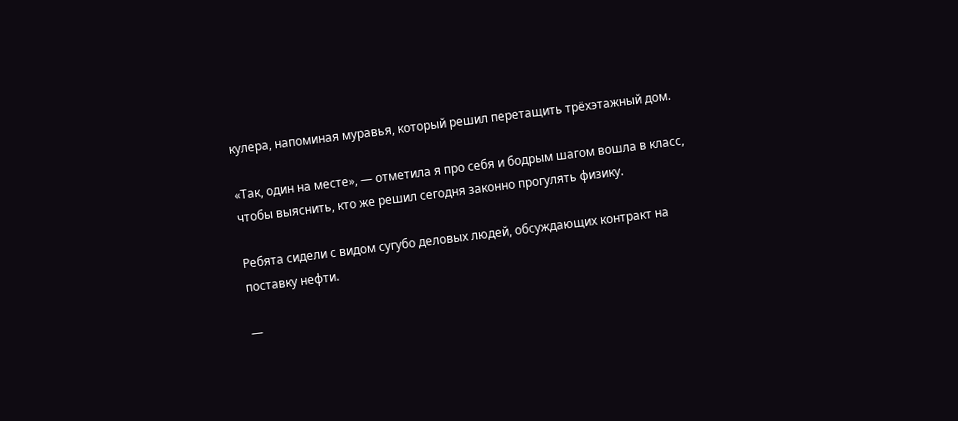кулера, напоминая муравья, который решил перетащить трёхэтажный дом.

«Так, один на месте», — отметила я про себя и бодрым шагом вошла в класс, чтобы выяснить, кто же решил сегодня законно прогулять физику.

Ребята сидели с видом сугубо деловых людей, обсуждающих контракт на поставку нефти.

—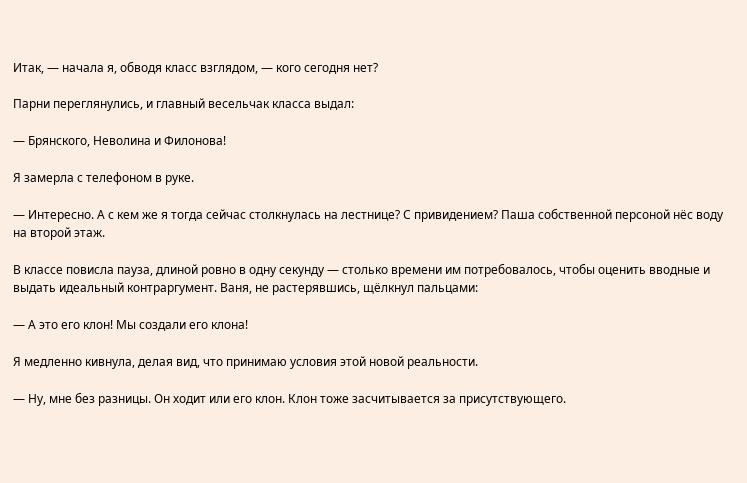Итак, — начала я, обводя класс взглядом, — кого сегодня нет?

Парни переглянулись, и главный весельчак класса выдал:

— Брянского, Неволина и Филонова!

Я замерла с телефоном в руке.

— Интересно. А с кем же я тогда сейчас столкнулась на лестнице? С привидением? Паша собственной персоной нёс воду на второй этаж.

В классе повисла пауза, длиной ровно в одну секунду — столько времени им потребовалось, чтобы оценить вводные и выдать идеальный контраргумент. Ваня, не растерявшись, щёлкнул пальцами:

— А это его клон! Мы создали его клона!

Я медленно кивнула, делая вид, что принимаю условия этой новой реальности.

— Ну, мне без разницы. Он ходит или его клон. Клон тоже засчитывается за присутствующего.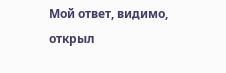Мой ответ, видимо, открыл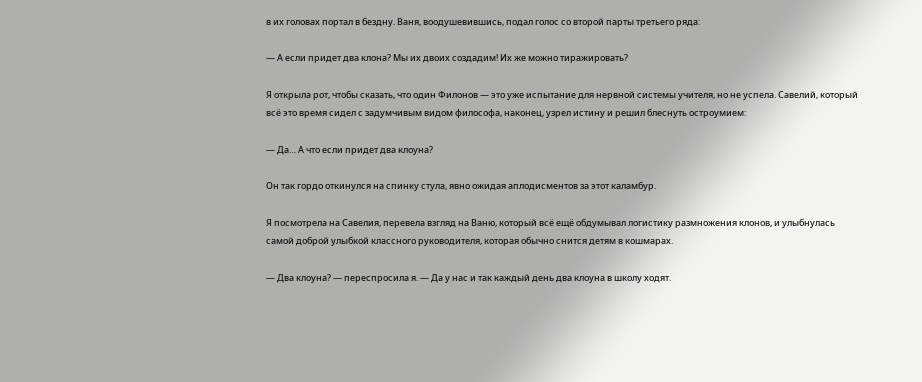в их головах портал в бездну. Ваня, воодушевившись, подал голос со второй парты третьего ряда:

— А если придет два клона? Мы их двоих создадим! Их же можно тиражировать?

Я открыла рот, чтобы сказать, что один Филонов — это уже испытание для нервной системы учителя, но не успела. Савелий, который всё это время сидел с задумчивым видом философа, наконец, узрел истину и решил блеснуть остроумием:

— Да… А что если придет два клоуна?

Он так гордо откинулся на спинку стула, явно ожидая аплодисментов за этот каламбур.

Я посмотрела на Савелия, перевела взгляд на Ваню, который всё ещё обдумывал логистику размножения клонов, и улыбнулась самой доброй улыбкой классного руководителя, которая обычно снится детям в кошмарах.

— Два клоуна? — переспросила я. — Да у нас и так каждый день два клоуна в школу ходят.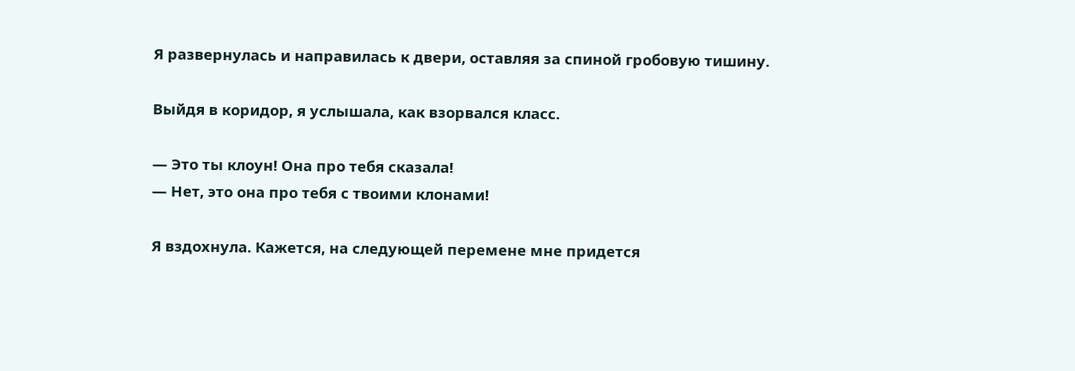Я развернулась и направилась к двери, оставляя за спиной гробовую тишину.

Выйдя в коридор, я услышала, как взорвался класс.

— Это ты клоун! Она про тебя сказала!
— Нет, это она про тебя с твоими клонами!

Я вздохнула. Кажется, на следующей перемене мне придется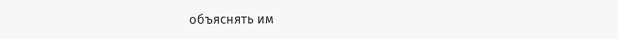объяснять им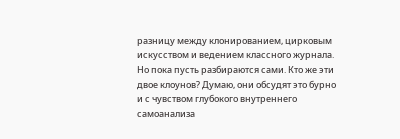разницу между клонированием, цирковым искусством и ведением классного журнала. Но пока пусть разбираются сами. Кто же эти двое клоунов? Думаю, они обсудят это бурно и с чувством глубокого внутреннего самоанализа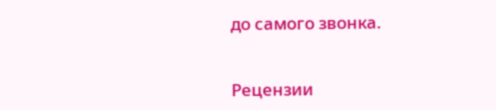до самого звонка.


Рецензии